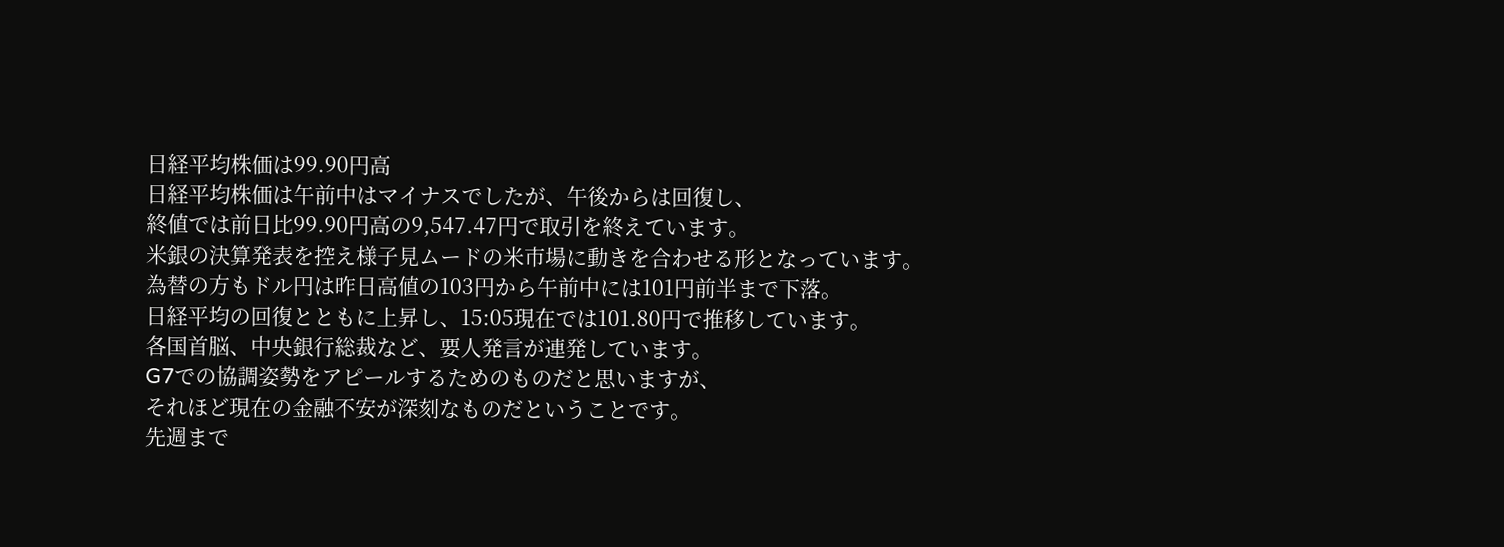日経平均株価は99.90円高
日経平均株価は午前中はマイナスでしたが、午後からは回復し、
終値では前日比99.90円高の9,547.47円で取引を終えています。
米銀の決算発表を控え様子見ムードの米市場に動きを合わせる形となっています。
為替の方もドル円は昨日高値の103円から午前中には101円前半まで下落。
日経平均の回復とともに上昇し、15:05現在では101.80円で推移しています。
各国首脳、中央銀行総裁など、要人発言が連発しています。
G7での協調姿勢をアピールするためのものだと思いますが、
それほど現在の金融不安が深刻なものだということです。
先週まで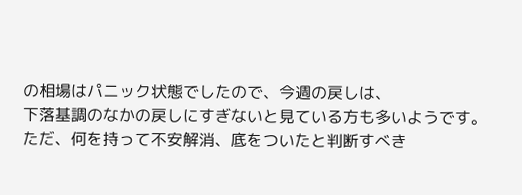の相場はパニック状態でしたので、今週の戻しは、
下落基調のなかの戻しにすぎないと見ている方も多いようです。
ただ、何を持って不安解消、底をついたと判断すべき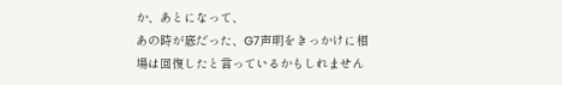か、あとになって、
あの時が底だった、G7声明をきっかけに相場は回復したと言っているかもしれません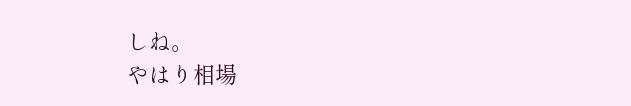しね。
やはり相場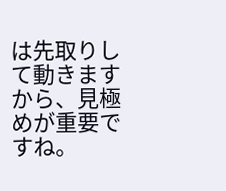は先取りして動きますから、見極めが重要ですね。